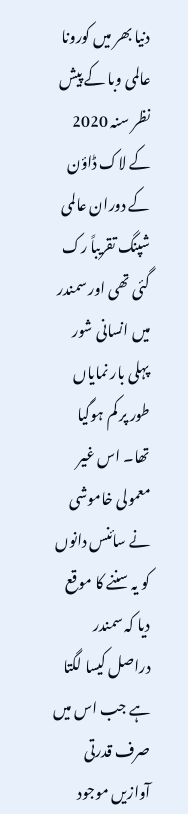دنیا بھر میں کورونا عالمی وبا کے پیش نظر سنہ 2020 کے لاک ڈاؤن کے دوران عالمی شپنگ تقریباً رک گئی تھی اور سمندر میں انسانی شور پہلی بار نمایاں طور پر کم ہوگیا تھا۔ اس غیر معمولی خاموشی نے سائنس دانوں کو یہ سننے کا موقع دیا کہ سمندر دراصل کیسا لگتا ہے جب اس میں صرف قدرتی آوازیں موجود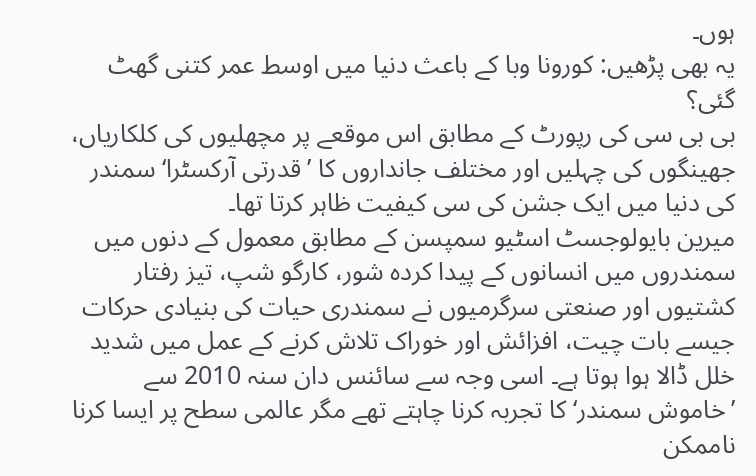ہوں۔
یہ بھی پڑھیں: کورونا وبا کے باعث دنیا میں اوسط عمر کتنی گھٹ گئی؟
بی بی سی کی رپورٹ کے مطابق اس موقعے پر مچھلیوں کی کلکاریاں، جھینگوں کی چہلیں اور مختلف جانداروں کا ’قدرتی آرکسٹرا‘ سمندر کی دنیا میں ایک جشن کی سی کیفیت ظاہر کرتا تھا۔
میرین بایولوجسٹ اسٹیو سمپسن کے مطابق معمول کے دنوں میں سمندروں میں انسانوں کے پیدا کردہ شور، کارگو شپ، تیز رفتار کشتیوں اور صنعتی سرگرمیوں نے سمندری حیات کی بنیادی حرکات جیسے بات چیت، افزائش اور خوراک تلاش کرنے کے عمل میں شدید خلل ڈالا ہوا ہوتا ہے۔ اسی وجہ سے سائنس دان سنہ 2010 سے ’خاموش سمندر‘ کا تجربہ کرنا چاہتے تھے مگر عالمی سطح پر ایسا کرنا ناممکن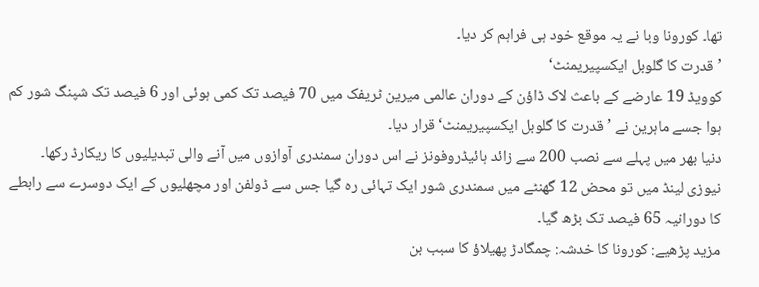تھا۔ کورونا وبا نے یہ موقع خود ہی فراہم کر دیا۔
’قدرت کا گلوبل ایکسپیریمنٹ‘
کوویڈ 19 عارضے کے باعث لاک ڈاؤن کے دوران عالمی میرین ٹریفک میں 70 فیصد تک کمی ہوئی اور 6 فیصد تک شپنگ شور کم ہوا جسے ماہرین نے ’قدرت کا گلوبل ایکسپیریمنٹ‘ قرار دیا۔
دنیا بھر میں پہلے سے نصب 200 سے زائد ہائیڈروفونز نے اس دوران سمندری آوازوں میں آنے والی تبدیلیوں کا ریکارڈ رکھا۔ نیوزی لینڈ میں تو محض 12 گھنٹے میں سمندری شور ایک تہائی رہ گیا جس سے ڈولفن اور مچھلیوں کے ایک دوسرے سے رابطے کا دورانیہ 65 فیصد تک بڑھ گیا۔
مزید پڑھیے: کورونا کا خدشہ: چمگادڑ پھیلاؤ کا سبب بن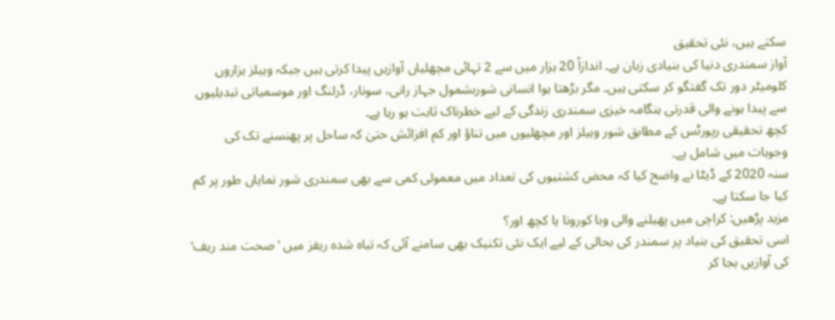سکتے ہیں، نئی تحقیق
آواز سمندری دنیا کی بنیادی زبان ہے۔ اندازاً 20 ہزار میں سے 2 تہائی مچھلیاں آوازیں پیدا کرتی ہیں جبکہ وہیلز ہزاروں کلومیٹر دور تک گفتگو کر سکتی ہیں۔ مگر بڑھتا ہوا انسانی شوربشمول جہاز رانی، سونار، ڈرلنگ اور موسمیاتی تبدیلیوں سے پیدا ہونے والی قدرتی ہنگامہ خیزی سمندری زندگی کے لیے خطرناک ثابت ہو رہا ہے۔
کچھ تحقیقی رپورٹس کے مطابق شور وہیلز اور مچھلیوں میں تناؤ اور کم افزائش حتیٰ کہ ساحل پر پھنسنے تک کی وجوہات میں شامل ہے۔
سنہ 2020 کے ڈیٹا نے واضح کیا کہ محض کشتیوں کی تعداد میں معمولی کمی سے بھی سمندری شور نمایاں طور پر کم کیا جا سکتا ہے۔
مزید پڑھیں: کراچی میں پھیلنے والی وبا کورونا یا کچھ اور؟
اسی تحقیق کی بنیاد پر سمندر کی بحالی کے لیے ایک نئی تکنیک بھی سامنے آئی کہ تباہ شدہ ریفز میں ’صحت مند ریف‘ کی آوازیں بجا کر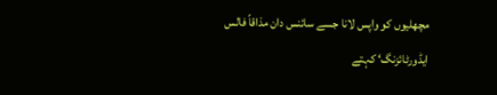مچھلیوں کو واپس لانا جسے سائنس دان مذاقاً فالس ایڈورٹائزنگ‘ کہتے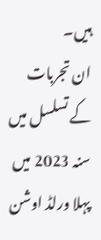ہیں۔
ان تجربات کے تسلسل میں سنہ 2023 میں پہلا ورلڈ اوشن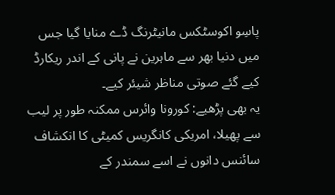پاسِو اکوسٹکس مانیٹرنگ ڈے منایا گیا جس میں دنیا بھر سے ماہرین نے پانی کے اندر ریکارڈ کیے گئے صوتی مناظر شیئر کیے۔
یہ بھی پڑھیے: کورونا وائرس ممکنہ طور پر لیب سے پھیلا، امریکی کانگریس کمیٹی کا انکشاف
سائنس دانوں نے اسے سمندر کے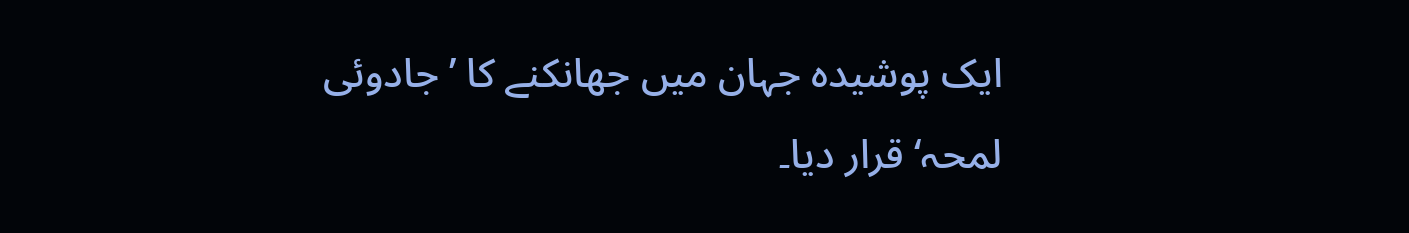ایک پوشیدہ جہان میں جھانکنے کا ’جادوئی لمحہ‘ قرار دیا۔